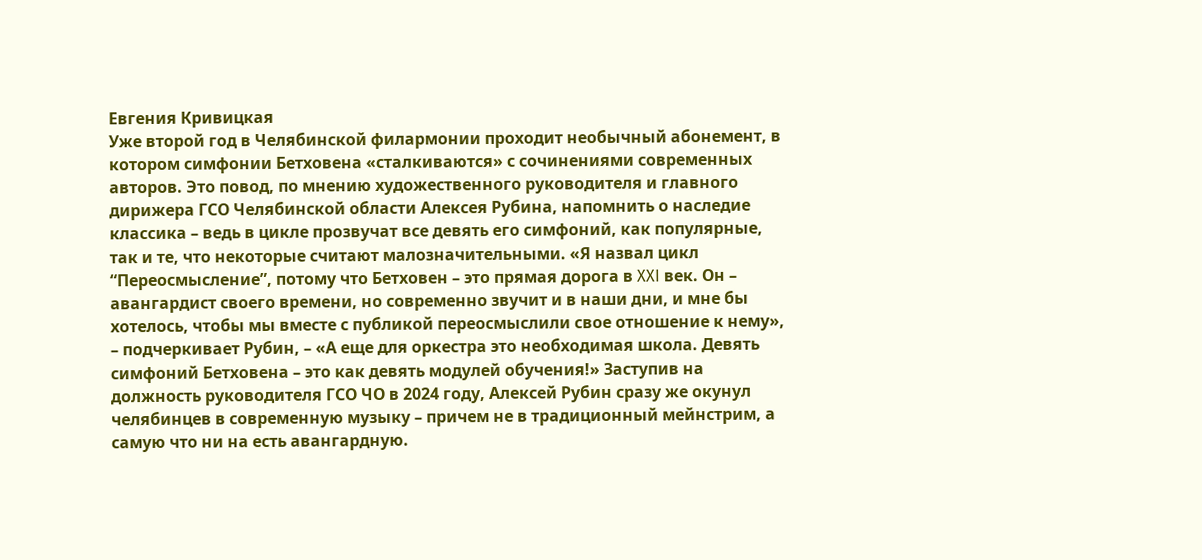Евгения Кривицкая
Уже второй год в Челябинской филармонии проходит необычный абонемент, в котором симфонии Бетховена «сталкиваются» с сочинениями современных авторов. Это повод, по мнению художественного руководителя и главного дирижера ГСО Челябинской области Алексея Рубина, напомнить о наследие классика – ведь в цикле прозвучат все девять его симфоний, как популярные, так и те, что некоторые считают малозначительными. «Я назвал цикл “Переосмысление”, потому что Бетховен – это прямая дорога в XXI век. Он – авангардист своего времени, но современно звучит и в наши дни, и мне бы хотелось, чтобы мы вместе с публикой переосмыслили свое отношение к нему», – подчеркивает Рубин, – «А еще для оркестра это необходимая школа. Девять симфоний Бетховена – это как девять модулей обучения!» Заступив на должность руководителя ГСО ЧО в 2024 году, Алексей Рубин сразу же окунул челябинцев в современную музыку – причем не в традиционный мейнстрим, а самую что ни на есть авангардную.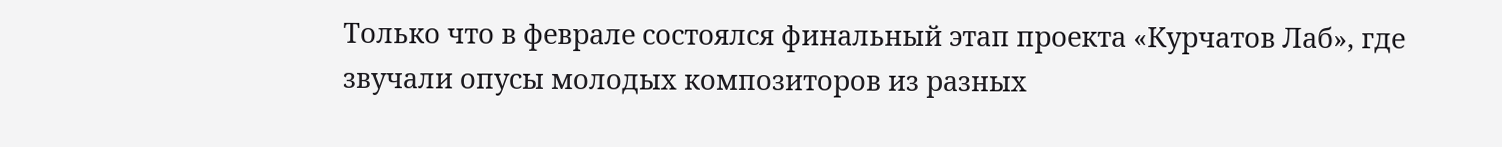Только что в феврале состоялся финальный этап проекта «Курчатов Лаб», где звучали опусы молодых композиторов из разных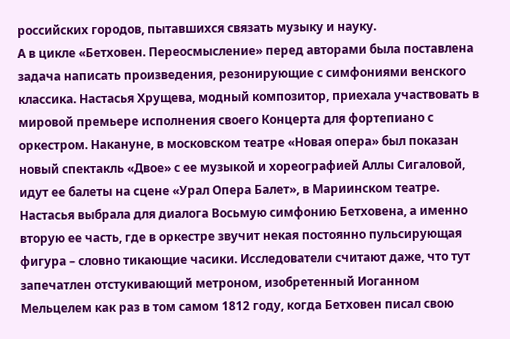российских городов, пытавшихся связать музыку и науку.
А в цикле «Бетховен. Переосмысление» перед авторами была поставлена задача написать произведения, резонирующие с симфониями венского классика. Настасья Хрущева, модный композитор, приехала участвовать в мировой премьере исполнения своего Концерта для фортепиано с оркестром. Накануне, в московском театре «Новая опера» был показан новый спектакль «Двое» с ее музыкой и хореографией Аллы Сигаловой, идут ее балеты на сцене «Урал Опера Балет», в Мариинском театре.
Настасья выбрала для диалога Восьмую симфонию Бетховена, а именно вторую ее часть, где в оркестре звучит некая постоянно пульсирующая фигура – словно тикающие часики. Исследователи считают даже, что тут запечатлен отстукивающий метроном, изобретенный Иоганном Мельцелем как раз в том самом 1812 году, когда Бетховен писал свою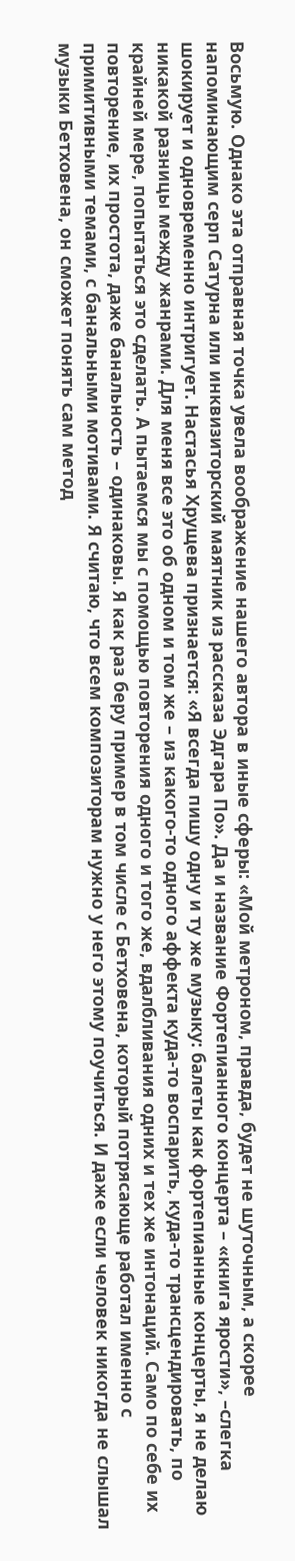Восьмую. Однако эта отправная точка увела воображение нашего автора в иные сферы: «Мой метроном, правда, будет не шуточным, а скорее напоминающим серп Сатурна или инквизиторский маятник из рассказа Эдгара По». Да и название Фортепианного концерта – «книга ярости», –слегка шокирует и одновременно интригует. Настасья Хрущева признается: «Я всегда пишу одну и ту же музыку: балеты как фортепианные концерты, я не делаю никакой разницы между жанрами. Для меня все это об одном и том же – из какого-то одного аффекта куда-то воспарить, куда-то трансцендировать, по крайней мере, попытаться это сделать. А пытаемся мы с помощью повторения одного и того же, вдалбливания одних и тех же интонаций. Само по себе их повторение, их простота, даже банальность – одинаковы. Я как раз беру пример в том числе с Бетховена, который потрясающе работал именно с примитивными темами, с банальными мотивами. Я считаю, что всем композиторам нужно у него этому поучиться. И даже если человек никогда не слышал музыки Бетховена, он сможет понять сам метод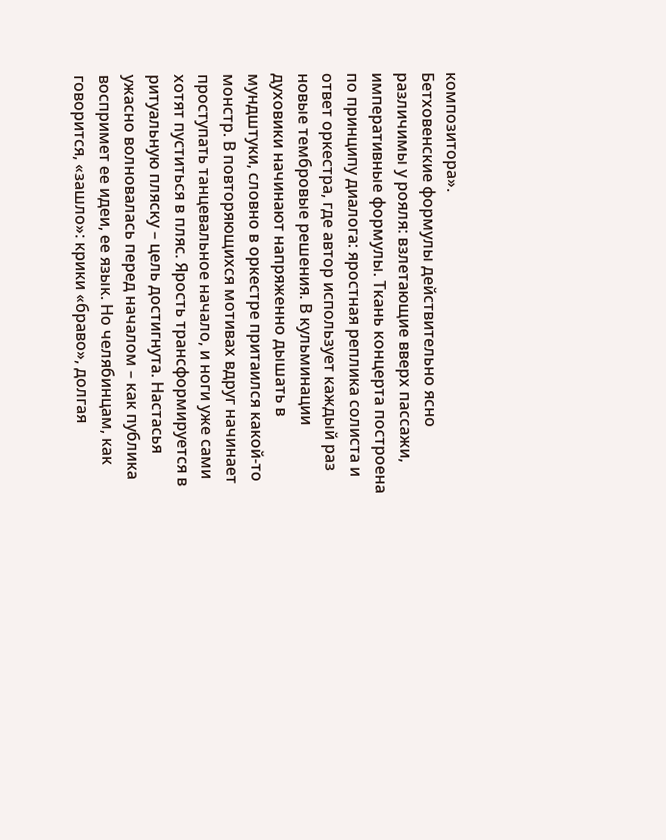композитора».
Бетховенские формулы действительно ясно различимы у рояля: взлетающие вверх пассажи, императивные формулы. Ткань концерта построена по принципу диалога: яростная реплика солиста и ответ оркестра, где автор использует каждый раз новые тембровые решения. В кульминации духовики начинают напряженно дышать в мундштуки, словно в оркестре притаился какой-то монстр. В повторяющихся мотивах вдруг начинает проступать танцевальное начало, и ноги уже сами хотят пуститься в пляс. Ярость трансформируется в ритуальную пляску – цель достигнута. Настасья ужасно волновалась перед началом – как публика воспримет ее идеи, ее язык. Но челябинцам, как говорится, «зашло»: крики «браво», долгая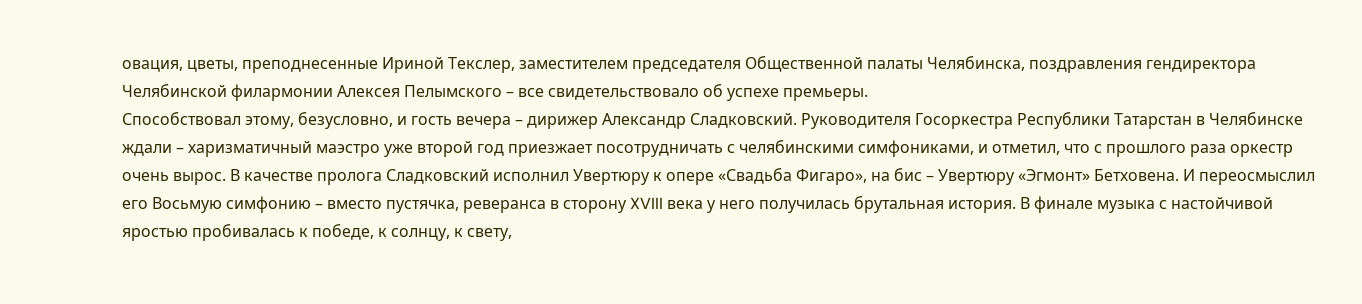овация, цветы, преподнесенные Ириной Текслер, заместителем председателя Общественной палаты Челябинска, поздравления гендиректора Челябинской филармонии Алексея Пелымского – все свидетельствовало об успехе премьеры.
Способствовал этому, безусловно, и гость вечера – дирижер Александр Сладковский. Руководителя Госоркестра Республики Татарстан в Челябинске ждали – харизматичный маэстро уже второй год приезжает посотрудничать с челябинскими симфониками, и отметил, что с прошлого раза оркестр очень вырос. В качестве пролога Сладковский исполнил Увертюру к опере «Свадьба Фигаро», на бис – Увертюру «Эгмонт» Бетховена. И переосмыслил его Восьмую симфонию – вместо пустячка, реверанса в сторону XVIII века у него получилась брутальная история. В финале музыка с настойчивой яростью пробивалась к победе, к солнцу, к свету,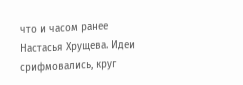что и часом ранее Настасья Хрущева. Идеи срифмовались, круг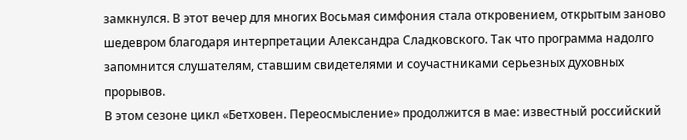замкнулся. В этот вечер для многих Восьмая симфония стала откровением, открытым заново шедевром благодаря интерпретации Александра Сладковского. Так что программа надолго запомнится слушателям, ставшим свидетелями и соучастниками серьезных духовных прорывов.
В этом сезоне цикл «Бетховен. Переосмысление» продолжится в мае: известный российский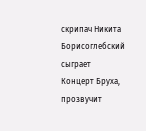скрипач Никита Борисоглебский сыграет Концерт Бруха, прозвучит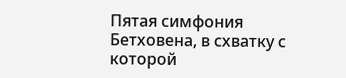Пятая симфония Бетховена, в схватку с которой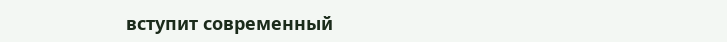вступит современный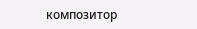композитор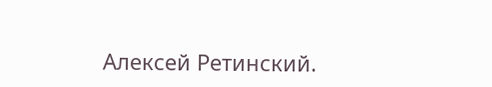Алексей Ретинский.